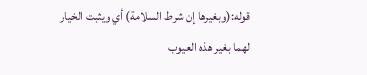قوله:(وبغيرها إن شرط السلامة) أي ويثبت الخيار لهما بغير هذه العيوب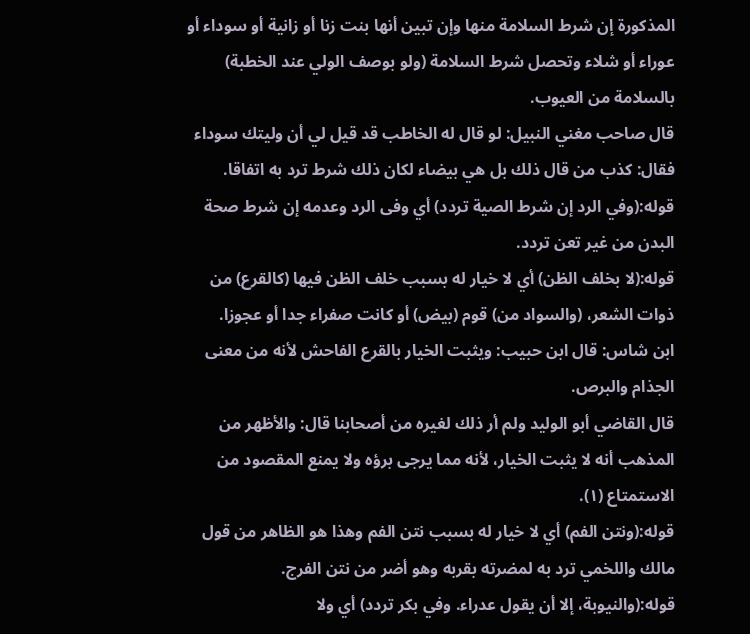المذكورة إن شرط السلامة منها وإن تبين أنها بنت زنا أو زانية أو سوداء أو عوراء أو شلاء وتحصل شرط السلامة (ولو بوصف الولي عند الخطبة) بالسلامة من العيوب.
قال صاحب مغني النبيل: لو قال له الخاطب قد قيل لي أن وليتك سوداء فقال: كذب من قال ذلك بل هي بيضاء لكان ذلك شرط ترد به اتفاقا.
قوله:(وفي الرد إن شرط الصية تردد) أي وفى الرد وعدمه إن شرط صحة البدن من غير تعن تردد.
قوله:(لا بخلف الظن) أي لا خيار له بسبب خلف الظن فيها (كالقرع) من ذوات الشعر، (والسواد من) قوم (بيض) أو كانت صفراء جدا أو عجوزا.
ابن شاس: قال ابن حبيب: ويثبت الخيار بالقرع الفاحش لأنه من معنى الجذام والبرص.
قال القاضي أبو الوليد ولم أر ذلك لغيره من أصحابنا قال: والأظهر من المذهب أنه لا يثبت الخيار، لأنه مما يرجى برؤه ولا يمنع المقصود من الاستمتاع (١).
قوله:(ونتن الفم) أي لا خيار له بسبب نتن الفم وهذا هو الظاهر من قول مالك واللخمي ترد به لمضرته بقربه وهو أضر من نتن الفرج.
قوله:(والنيوبة، إلا أن يقول عدراء. وفي بكر تردد) أي ولا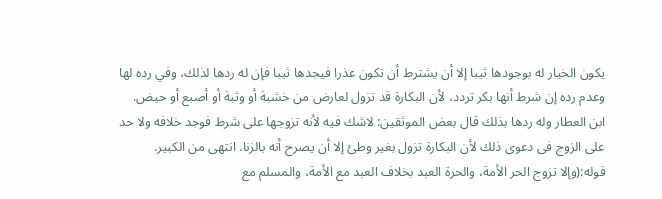يكون الخيار له بوجودها ثيبا إلا أن يشترط أن تكون عذرا فيجدها ثيبا فإن له ردها لذلك، وفي رده لها وعدم رده إن شرط أنها بكر تردد، لأن البكارة قد تزول لعارض من خشبة أو وثبة أو أصبع أو حيض.
ابن العطار وله ردها بذلك قال بعض الموثقين: لاشك فيه لأنه تزوجها على شرط فوجد خلافه ولا حد على الزوج فى دعوى ذلك لأن البكارة تزول بغير وطئ إلا أن يصرح أنه بالزنا. انتهى من الكبير.
قوله:(وإلا تزوج الحر الأمة، والحرة العبد بخلاف العبد مع الأمة، والمسلم مع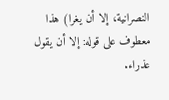النصرانية، إلا أن يغرا) هذا معطوف على قوله: إلا أن يقول عذراء.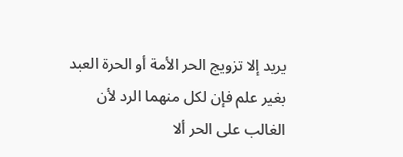يريد إلا تزويج الحر الأمة أو الحرة العبد بغير علم فإن لكل منهما الرد لأن الغالب على الحر ألا